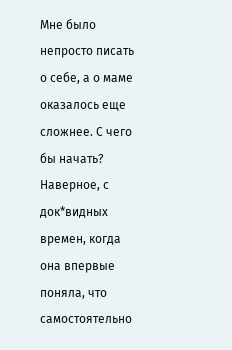Мне было непросто писать о себе, а о маме оказалось еще сложнее. С чего бы начать? Наверное, с док*видных времен, когда она впервые поняла, что самостоятельно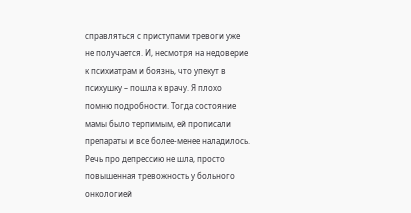справляться с приступами тревоги уже не получается. И, несмотря на недоверие к психиатрам и боязнь, что упекут в психушку – пошла к врачу. Я плохо помню подробности. Тогда состояние мамы было терпимым, ей прописали препараты и все более-менее наладилось. Речь про депрессию не шла, просто повышенная тревожность у больного онкологией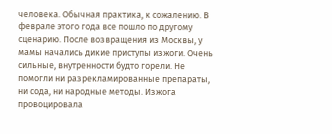человека. Обычная практика, к сожалению. В феврале этого года все пошло по другому сценарию. После возвращения из Москвы, у мамы начались дикие приступы изжоги. Очень сильные, внутренности будто горели. Не помогли ни разрекламированные препараты, ни сода, ни народные методы. Изжога провоцировала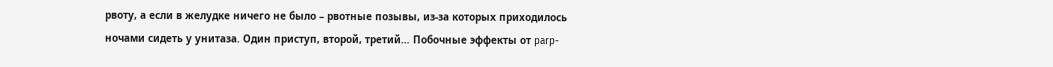рвоту, а если в желудке ничего не было – рвотные позывы, из-за которых приходилось ночами сидеть у унитаза. Один приступ, второй, третий… Побочные эффекты от parp-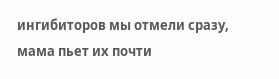ингибиторов мы отмели сразу, мама пьет их почти